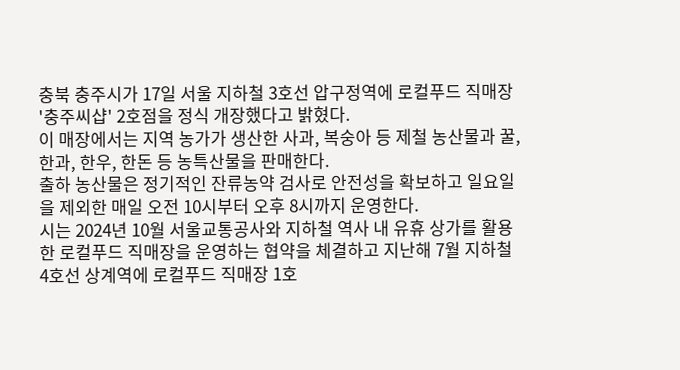충북 충주시가 17일 서울 지하철 3호선 압구정역에 로컬푸드 직매장 '충주씨샵' 2호점을 정식 개장했다고 밝혔다.
이 매장에서는 지역 농가가 생산한 사과, 복숭아 등 제철 농산물과 꿀, 한과, 한우, 한돈 등 농특산물을 판매한다.
출하 농산물은 정기적인 잔류농약 검사로 안전성을 확보하고 일요일을 제외한 매일 오전 10시부터 오후 8시까지 운영한다.
시는 2024년 10월 서울교통공사와 지하철 역사 내 유휴 상가를 활용한 로컬푸드 직매장을 운영하는 협약을 체결하고 지난해 7월 지하철 4호선 상계역에 로컬푸드 직매장 1호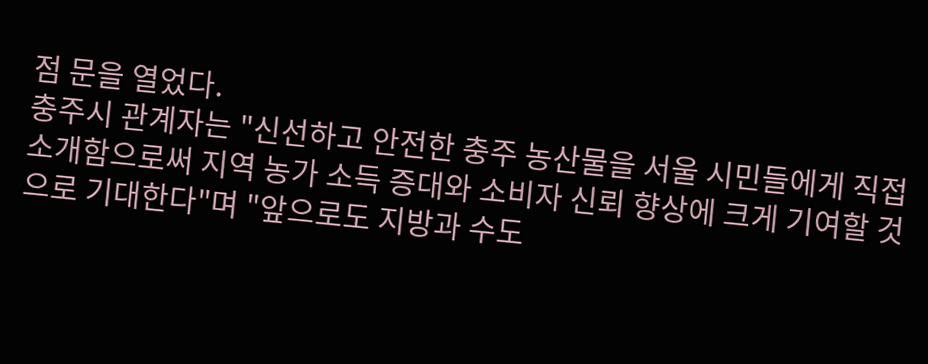점 문을 열었다.
충주시 관계자는 "신선하고 안전한 충주 농산물을 서울 시민들에게 직접 소개함으로써 지역 농가 소득 증대와 소비자 신뢰 향상에 크게 기여할 것으로 기대한다"며 "앞으로도 지방과 수도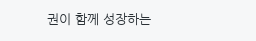권이 함께 성장하는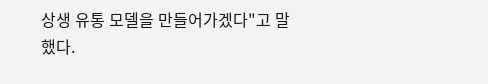상생 유통 모델을 만들어가겠다"고 말했다.